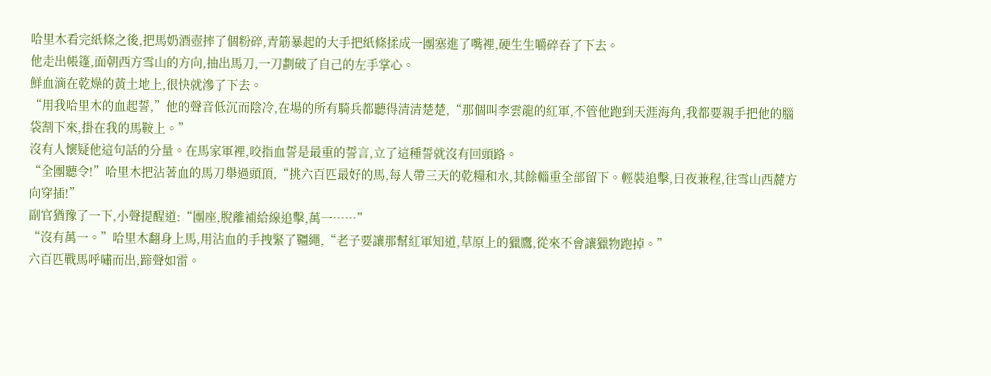哈里木看完紙條之後,把馬奶酒壺摔了個粉碎,青筋暴起的大手把紙條揉成一團塞進了嘴裡,硬生生嚼碎吞了下去。
他走出帳篷,面朝西方雪山的方向,抽出馬刀,一刀劃破了自己的左手掌心。
鮮血滴在乾燥的黃土地上,很快就滲了下去。
“用我哈里木的血起誓,”他的聲音低沉而陰冷,在場的所有騎兵都聽得清清楚楚,“那個叫李雲龍的紅軍,不管他跑到天涯海角,我都要親手把他的腦袋割下來,掛在我的馬鞍上。”
沒有人懷疑他這句話的分量。在馬家軍裡,咬指血誓是最重的誓言,立了這種誓就沒有回頭路。
“全團聽令!”哈里木把沾著血的馬刀舉過頭頂,“挑六百匹最好的馬,每人帶三天的乾糧和水,其餘輜重全部留下。輕裝追擊,日夜兼程,往雪山西麓方向穿插!”
副官猶豫了一下,小聲提醒道:“團座,脫離補給線追擊,萬一……”
“沒有萬一。”哈里木翻身上馬,用沾血的手拽緊了韁繩,“老子要讓那幫紅軍知道,草原上的獵鷹,從來不會讓獵物跑掉。”
六百匹戰馬呼嘯而出,蹄聲如雷。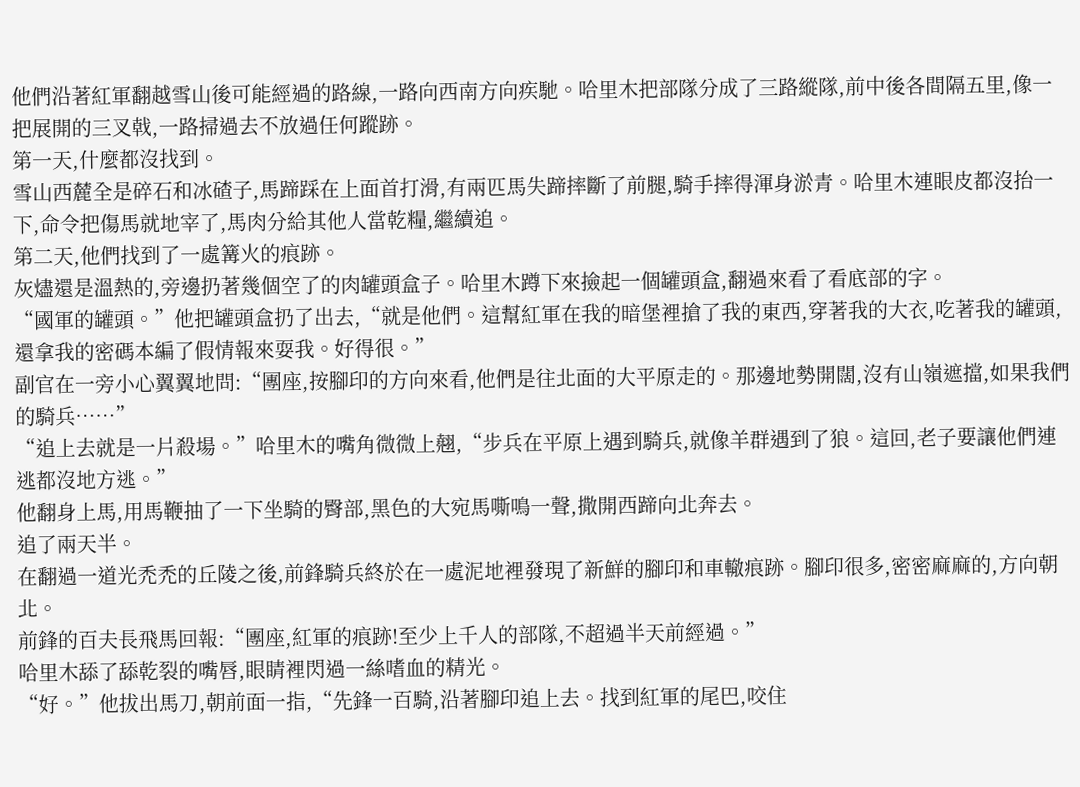他們沿著紅軍翻越雪山後可能經過的路線,一路向西南方向疾馳。哈里木把部隊分成了三路縱隊,前中後各間隔五里,像一把展開的三叉戟,一路掃過去不放過任何蹤跡。
第一天,什麼都沒找到。
雪山西麓全是碎石和冰碴子,馬蹄踩在上面首打滑,有兩匹馬失蹄摔斷了前腿,騎手摔得渾身淤青。哈里木連眼皮都沒抬一下,命令把傷馬就地宰了,馬肉分給其他人當乾糧,繼續追。
第二天,他們找到了一處篝火的痕跡。
灰燼還是溫熱的,旁邊扔著幾個空了的肉罐頭盒子。哈里木蹲下來撿起一個罐頭盒,翻過來看了看底部的字。
“國軍的罐頭。”他把罐頭盒扔了出去,“就是他們。這幫紅軍在我的暗堡裡搶了我的東西,穿著我的大衣,吃著我的罐頭,還拿我的密碼本編了假情報來耍我。好得很。”
副官在一旁小心翼翼地問:“團座,按腳印的方向來看,他們是往北面的大平原走的。那邊地勢開闊,沒有山嶺遮擋,如果我們的騎兵……”
“追上去就是一片殺場。”哈里木的嘴角微微上翹,“步兵在平原上遇到騎兵,就像羊群遇到了狼。這回,老子要讓他們連逃都沒地方逃。”
他翻身上馬,用馬鞭抽了一下坐騎的臀部,黑色的大宛馬嘶鳴一聲,撒開西蹄向北奔去。
追了兩天半。
在翻過一道光禿禿的丘陵之後,前鋒騎兵終於在一處泥地裡發現了新鮮的腳印和車轍痕跡。腳印很多,密密麻麻的,方向朝北。
前鋒的百夫長飛馬回報:“團座,紅軍的痕跡!至少上千人的部隊,不超過半天前經過。”
哈里木舔了舔乾裂的嘴唇,眼睛裡閃過一絲嗜血的精光。
“好。”他拔出馬刀,朝前面一指,“先鋒一百騎,沿著腳印追上去。找到紅軍的尾巴,咬住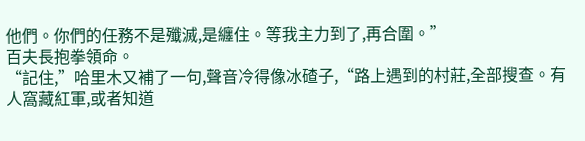他們。你們的任務不是殲滅,是纏住。等我主力到了,再合圍。”
百夫長抱拳領命。
“記住,”哈里木又補了一句,聲音冷得像冰碴子,“路上遇到的村莊,全部搜查。有人窩藏紅軍,或者知道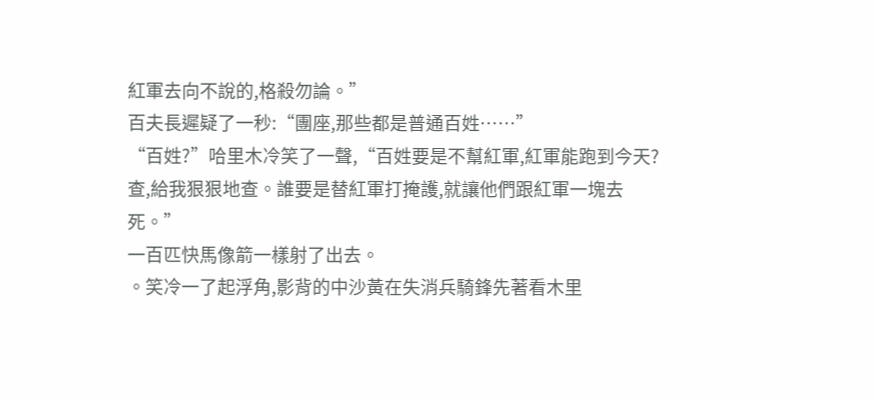紅軍去向不說的,格殺勿論。”
百夫長遲疑了一秒:“團座,那些都是普通百姓……”
“百姓?”哈里木冷笑了一聲,“百姓要是不幫紅軍,紅軍能跑到今天?查,給我狠狠地查。誰要是替紅軍打掩護,就讓他們跟紅軍一塊去死。”
一百匹快馬像箭一樣射了出去。
。笑冷一了起浮角,影背的中沙黃在失消兵騎鋒先著看木里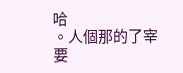哈
。人個那的了宰要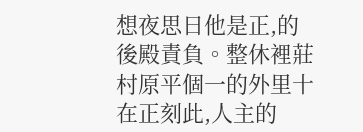想夜思日他是正,的後殿責負。整休裡莊村原平個一的外里十在正刻此,人主的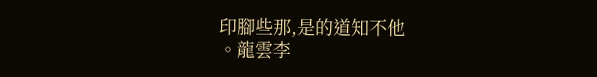印腳些那,是的道知不他
。龍雲李